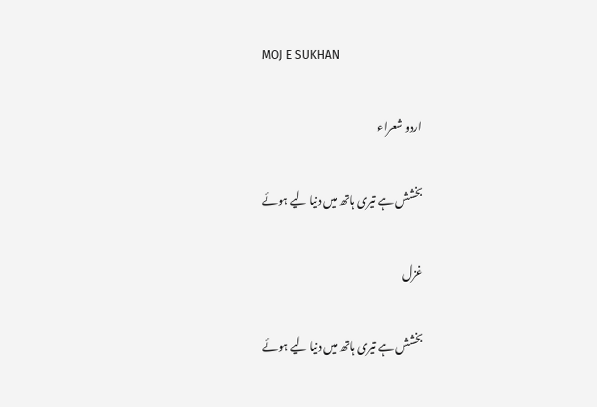MOJ E SUKHAN

اردو شعراء

بخشش ہے تیری ہاتھ میں دنیا لیے ہوئے

غزل

بخشش ہے تیری ہاتھ میں دنیا لیے ہوئے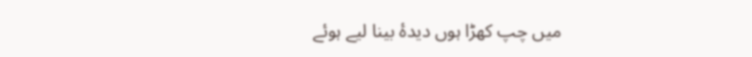میں چپ کھڑا ہوں دیدۂ بینا لیے ہوئے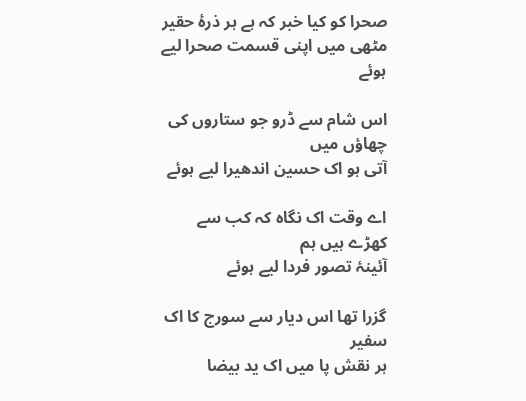صحرا کو کیا خبر کہ ہے ہر ذرۂ حقیر
مٹھی میں اپنی قسمت صحرا لیے ہوئے

اس شام سے ڈرو جو ستاروں کی چھاؤں میں
آتی ہو اک حسین اندھیرا لیے ہوئے

اے وقت اک نگاہ کہ کب سے کھڑے ہیں ہم
آئینۂ تصور فردا لیے ہوئے

گزرا تھا اس دیار سے سورج کا اک سفیر
ہر نقش پا میں اک ید بیضا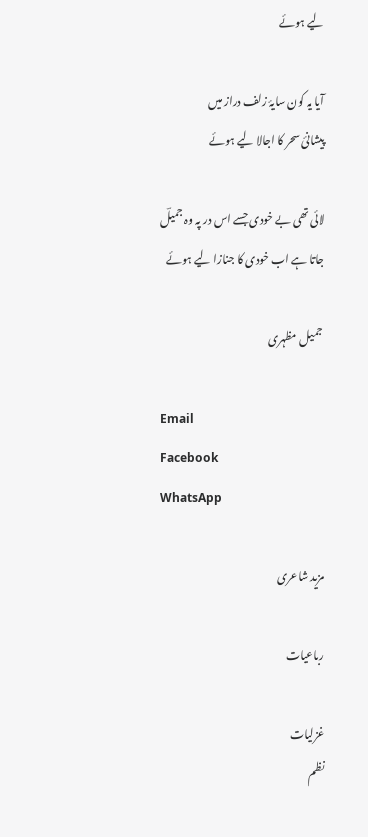لیے ہوئے

آیا یہ کون سایۂ زلف دراز میں
پیشانئ سحر کا اجالا لیے ہوئے

لائی تھی بے خودی جسے اس در پہ وہ جمیلؔ
جاتا ہے اب خودی کا جنازا لیے ہوئے

 جمیل مظہری

Email
Facebook
WhatsApp

مزید شاعری

رباعیات

غزلیات
نظم